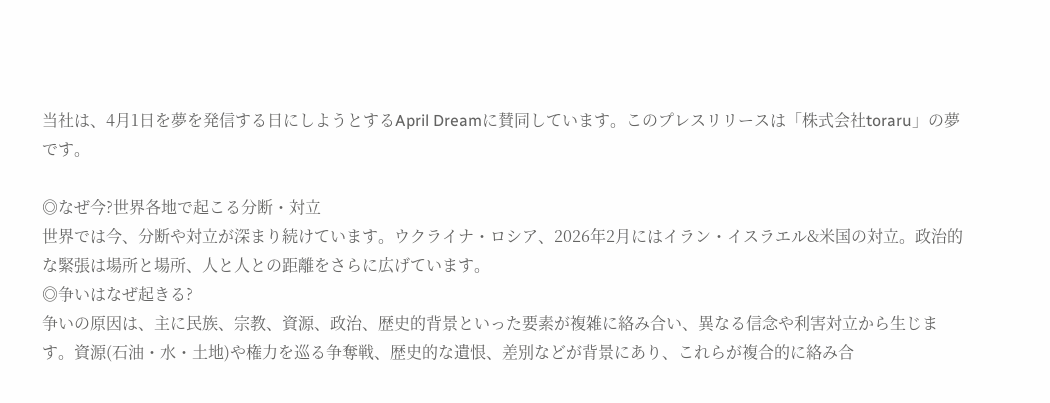当社は、4月1日を夢を発信する日にしようとするApril Dreamに賛同しています。このプレスリリースは「株式会社toraru」の夢です。

◎なぜ今?世界各地で起こる分断・対立
世界では今、分断や対立が深まり続けています。ウクライナ・ロシア、2026年2月にはイラン・イスラエル&米国の対立。政治的な緊張は場所と場所、人と人との距離をさらに広げています。
◎争いはなぜ起きる?
争いの原因は、主に民族、宗教、資源、政治、歴史的背景といった要素が複雑に絡み合い、異なる信念や利害対立から生じます。資源(石油・水・土地)や権力を巡る争奪戦、歴史的な遺恨、差別などが背景にあり、これらが複合的に絡み合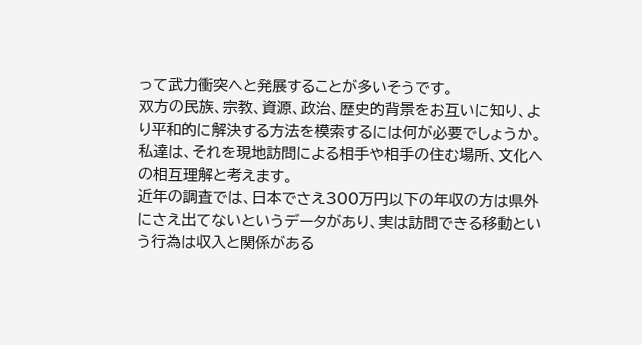って武力衝突へと発展することが多いそうです。
双方の民族、宗教、資源、政治、歴史的背景をお互いに知り、より平和的に解決する方法を模索するには何が必要でしょうか。
私達は、それを現地訪問による相手や相手の住む場所、文化への相互理解と考えます。
近年の調査では、日本でさえ300万円以下の年収の方は県外にさえ出てないというデータがあり、実は訪問できる移動という行為は収入と関係がある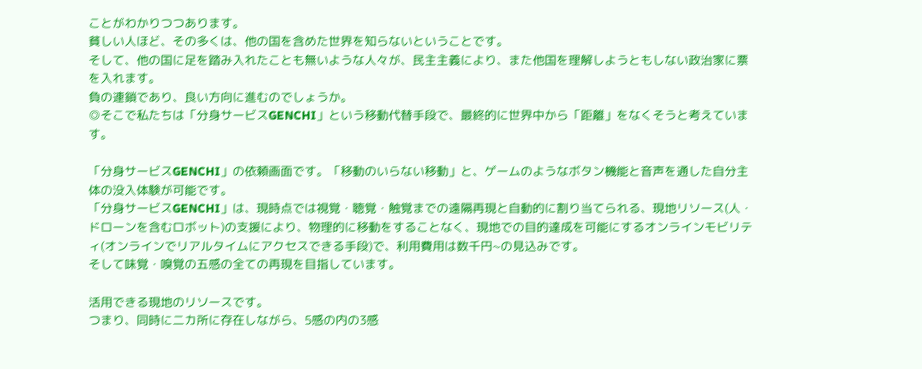ことがわかりつつあります。
貧しい人ほど、その多くは、他の国を含めた世界を知らないということです。
そして、他の国に足を踏み入れたことも無いような人々が、民主主義により、また他国を理解しようともしない政治家に票を入れます。
負の連鎖であり、良い方向に進むのでしょうか。
◎そこで私たちは「分身サービスGENCHI」という移動代替手段で、最終的に世界中から「距離」をなくそうと考えています。

「分身サービスGENCHI」の依頼画面です。「移動のいらない移動」と、ゲームのようなボタン機能と音声を通した自分主体の没入体験が可能です。
「分身サービスGENCHI」は、現時点では視覚・聴覚・触覚までの遠隔再現と自動的に割り当てられる、現地リソース(人・ドローンを含むロボット)の支援により、物理的に移動をすることなく、現地での目的達成を可能にするオンラインモビリティ(オンラインでリアルタイムにアクセスできる手段)で、利用費用は数千円~の見込みです。
そして味覚・嗅覚の五感の全ての再現を目指しています。

活用できる現地のリソースです。
つまり、同時に二カ所に存在しながら、5感の内の3感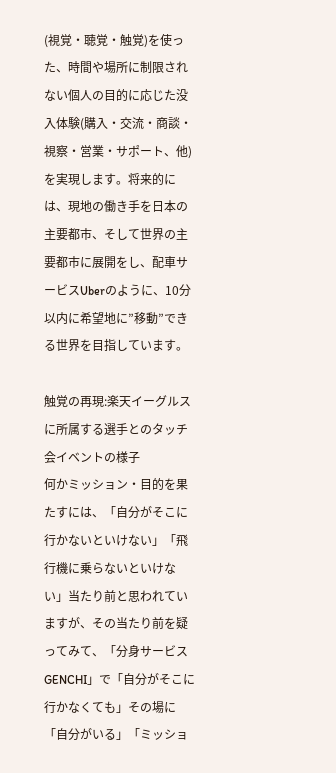(視覚・聴覚・触覚)を使った、時間や場所に制限されない個人の目的に応じた没入体験(購入・交流・商談・視察・営業・サポート、他)を実現します。将来的には、現地の働き手を日本の主要都市、そして世界の主要都市に展開をし、配車サービスUberのように、10分以内に希望地に”移動”できる世界を目指しています。

触覚の再現:楽天イーグルスに所属する選手とのタッチ会イベントの様子
何かミッション・目的を果たすには、「自分がそこに行かないといけない」「飛行機に乗らないといけない」当たり前と思われていますが、その当たり前を疑ってみて、「分身サービスGENCHI」で「自分がそこに行かなくても」その場に「自分がいる」「ミッショ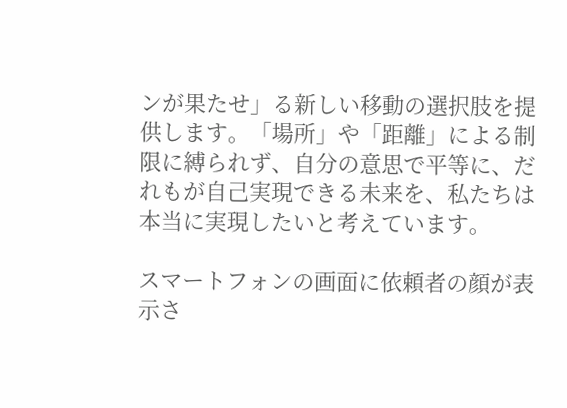ンが果たせ」る新しい移動の選択肢を提供します。「場所」や「距離」による制限に縛られず、自分の意思で平等に、だれもが自己実現できる未来を、私たちは本当に実現したいと考えています。

スマートフォンの画面に依頼者の顔が表示さ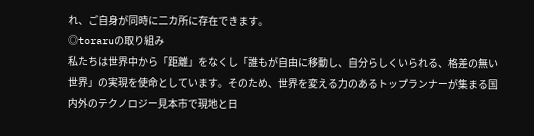れ、ご自身が同時に二カ所に存在できます。
◎toraruの取り組み
私たちは世界中から「距離」をなくし「誰もが自由に移動し、自分らしくいられる、格差の無い世界」の実現を使命としています。そのため、世界を変える力のあるトップランナーが集まる国内外のテクノロジー見本市で現地と日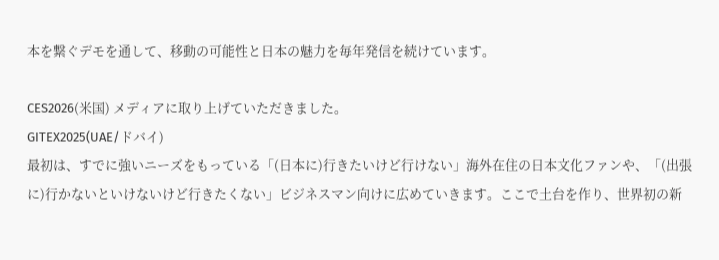本を繋ぐデモを通して、移動の可能性と日本の魅力を毎年発信を続けています。

CES2026(米国) メディアに取り上げていただきました。
GITEX2025(UAE/ドバイ)
最初は、すでに強いニーズをもっている「(日本に)行きたいけど行けない」海外在住の日本文化ファンや、「(出張に)行かないといけないけど行きたくない」ビジネスマン向けに広めていきます。ここで土台を作り、世界初の新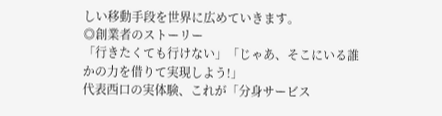しい移動手段を世界に広めていきます。
◎創業者のストーリー
「行きたくても行けない」「じゃあ、そこにいる誰かの力を借りて実現しよう!」
代表西口の実体験、これが「分身サービス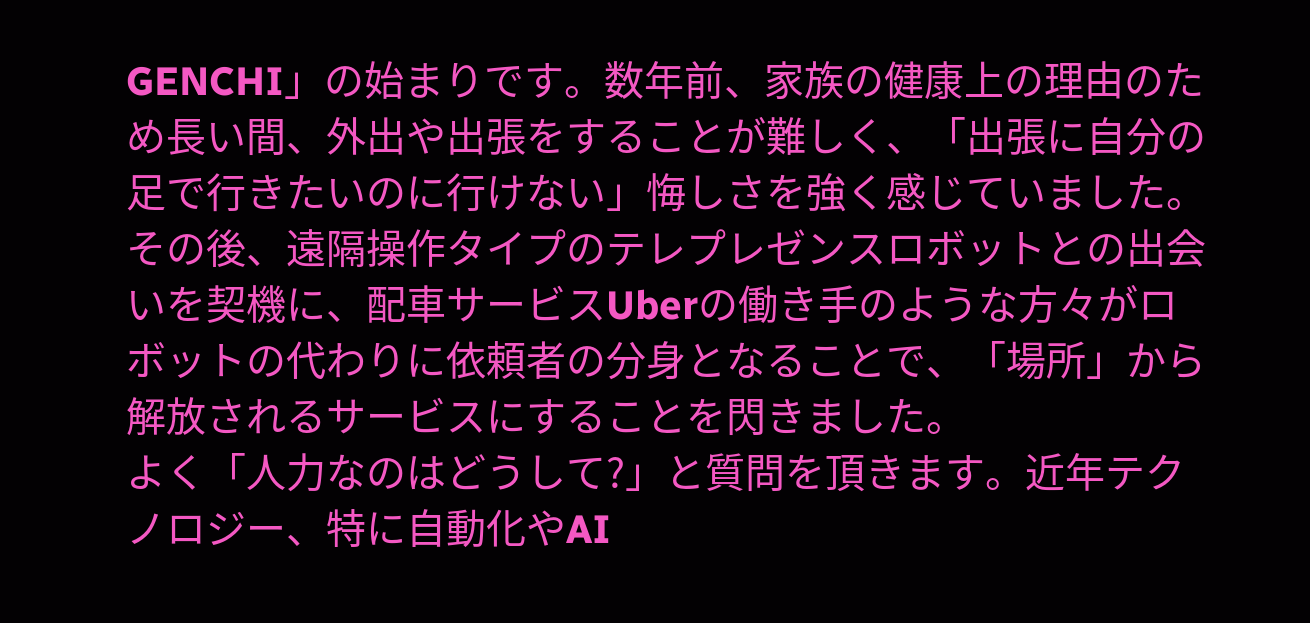GENCHI」の始まりです。数年前、家族の健康上の理由のため長い間、外出や出張をすることが難しく、「出張に自分の足で行きたいのに行けない」悔しさを強く感じていました。その後、遠隔操作タイプのテレプレゼンスロボットとの出会いを契機に、配車サービスUberの働き手のような方々がロボットの代わりに依頼者の分身となることで、「場所」から解放されるサービスにすることを閃きました。
よく「人力なのはどうして?」と質問を頂きます。近年テクノロジー、特に自動化やAI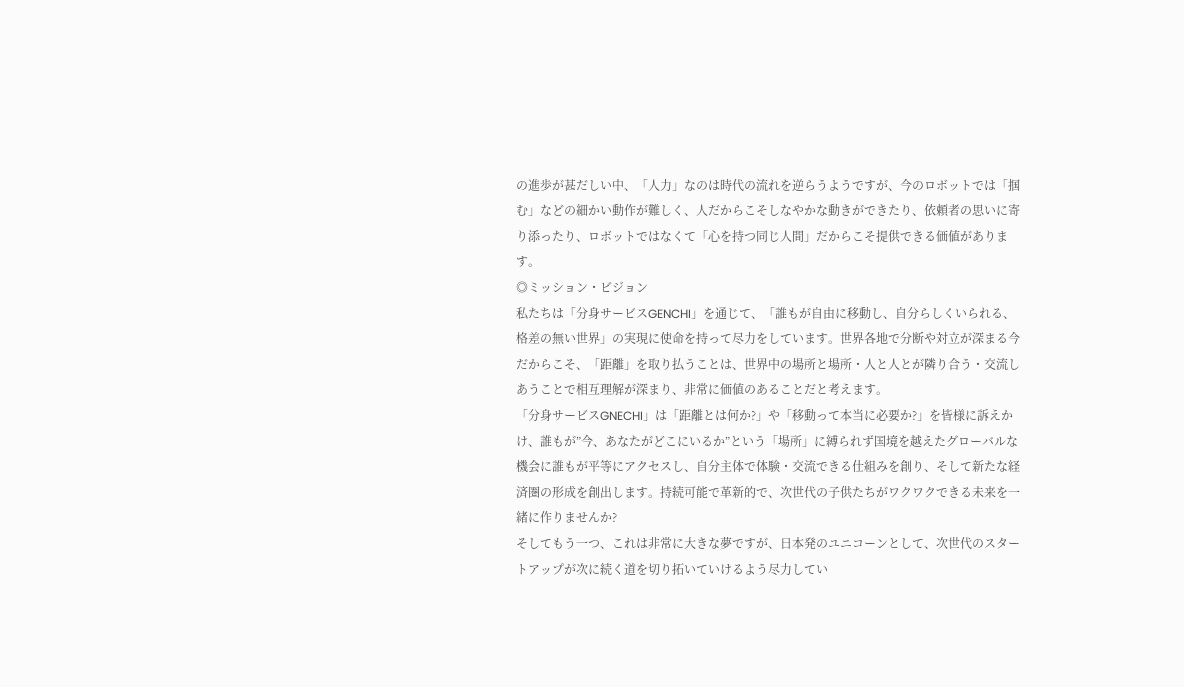の進歩が甚だしい中、「人力」なのは時代の流れを逆らうようですが、今のロボットでは「掴む」などの細かい動作が難しく、人だからこそしなやかな動きができたり、依頼者の思いに寄り添ったり、ロボットではなくて「心を持つ同じ人間」だからこそ提供できる価値があります。
◎ミッション・ビジョン
私たちは「分身サービスGENCHI」を通じて、「誰もが自由に移動し、自分らしくいられる、格差の無い世界」の実現に使命を持って尽力をしています。世界各地で分断や対立が深まる今だからこそ、「距離」を取り払うことは、世界中の場所と場所・人と人とが隣り合う・交流しあうことで相互理解が深まり、非常に価値のあることだと考えます。
「分身サービスGNECHI」は「距離とは何か?」や「移動って本当に必要か?」を皆様に訴えかけ、誰もが”今、あなたがどこにいるか”という「場所」に縛られず国境を越えたグローバルな機会に誰もが平等にアクセスし、自分主体で体験・交流できる仕組みを創り、そして新たな経済圏の形成を創出します。持続可能で革新的で、次世代の子供たちがワクワクできる未来を一緒に作りませんか?
そしてもう一つ、これは非常に大きな夢ですが、日本発のユニコーンとして、次世代のスタートアップが次に続く道を切り拓いていけるよう尽力してい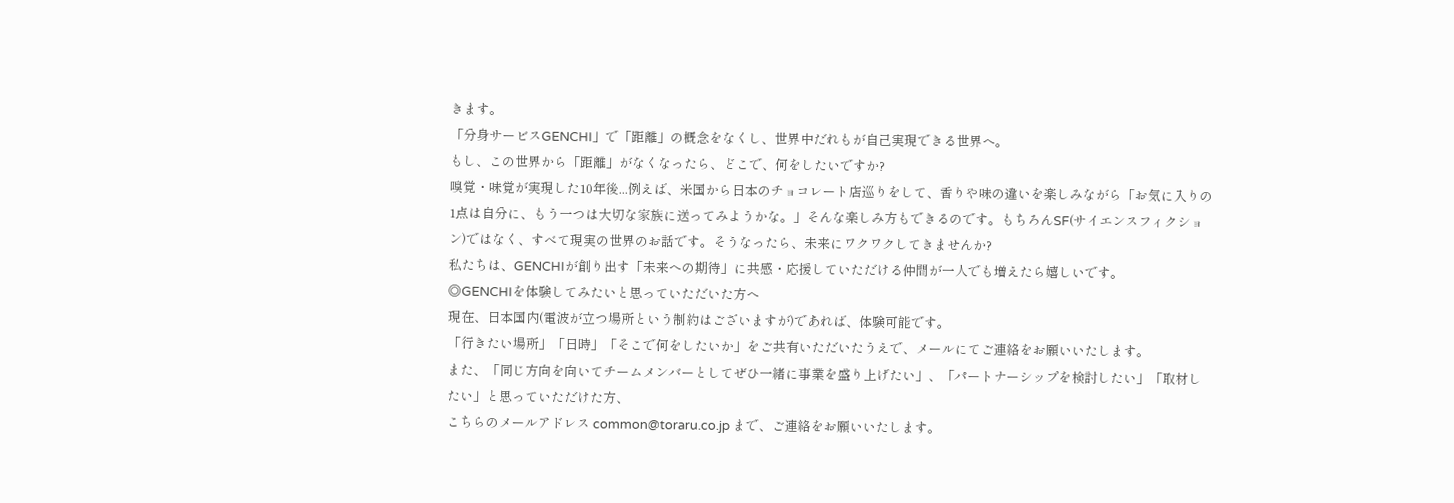きます。
「分身サービスGENCHI」で「距離」の概念をなくし、世界中だれもが自己実現できる世界へ。
もし、この世界から「距離」がなくなったら、どこで、何をしたいですか?
嗅覚・味覚が実現した10年後...例えば、米国から日本のチョコレート店巡りをして、香りや味の違いを楽しみながら「お気に入りの1点は自分に、もう一つは大切な家族に送ってみようかな。」そんな楽しみ方もできるのです。もちろんSF(サイエンスフィクション)ではなく、すべて現実の世界のお話です。そうなったら、未来にワクワクしてきませんか?
私たちは、GENCHIが創り出す「未来への期待」に共感・応援していただける仲間が一人でも増えたら嬉しいです。
◎GENCHIを体験してみたいと思っていただいた方へ
現在、日本国内(電波が立つ場所という制約はございますが)であれば、体験可能です。
「行きたい場所」「日時」「そこで何をしたいか」をご共有いただいたうえで、メールにてご連絡をお願いいたします。
また、「同じ方向を向いてチームメンバーとしてぜひ一緒に事業を盛り上げたい」、「パートナーシップを検討したい」「取材したい」と思っていただけた方、
こちらのメールアドレス common@toraru.co.jp まで、ご連絡をお願いいたします。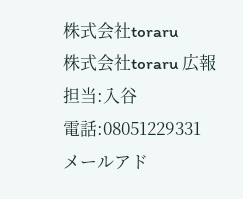株式会社toraru
株式会社toraru 広報担当:入谷
電話:08051229331
メールアド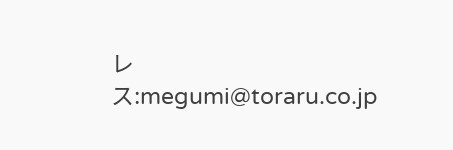レス:megumi@toraru.co.jp